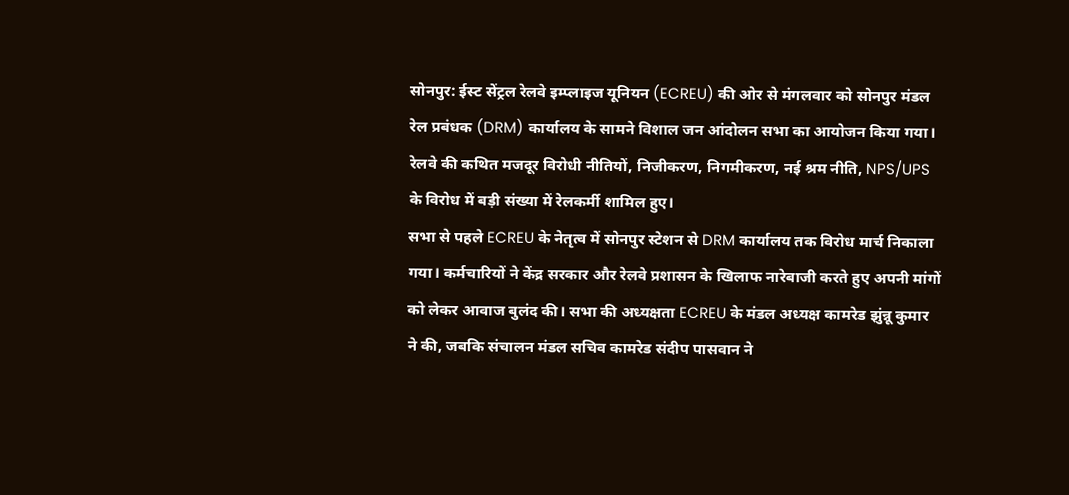सोनपुर: ईस्ट सेंट्रल रेलवे इम्प्लाइज यूनियन (ECREU) की ओर से मंगलवार को सोनपुर मंडल रेल प्रबंधक (DRM) कार्यालय के सामने विशाल जन आंदोलन सभा का आयोजन किया गया। रेलवे की कथित मजदूर विरोधी नीतियों, निजीकरण, निगमीकरण, नई श्रम नीति, NPS/UPS के विरोध में बड़ी संख्या में रेलकर्मी शामिल हुए।
सभा से पहले ECREU के नेतृत्व में सोनपुर स्टेशन से DRM कार्यालय तक विरोध मार्च निकाला गया। कर्मचारियों ने केंद्र सरकार और रेलवे प्रशासन के खिलाफ नारेबाजी करते हुए अपनी मांगों को लेकर आवाज बुलंद की। सभा की अध्यक्षता ECREU के मंडल अध्यक्ष कामरेड झुंन्नू कुमार ने की, जबकि संचालन मंडल सचिव कामरेड संदीप पासवान ने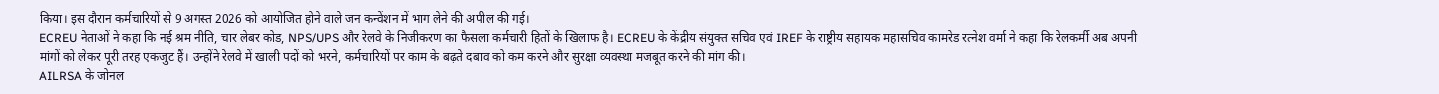किया। इस दौरान कर्मचारियों से 9 अगस्त 2026 को आयोजित होने वाले जन कन्वेंशन में भाग लेने की अपील की गई।
ECREU नेताओं ने कहा कि नई श्रम नीति, चार लेबर कोड, NPS/UPS और रेलवे के निजीकरण का फैसला कर्मचारी हितों के खिलाफ है। ECREU के केंद्रीय संयुक्त सचिव एवं IREF के राष्ट्रीय सहायक महासचिव कामरेड रत्नेश वर्मा ने कहा कि रेलकर्मी अब अपनी मांगों को लेकर पूरी तरह एकजुट हैं। उन्होंने रेलवे में खाली पदों को भरने, कर्मचारियों पर काम के बढ़ते दबाव को कम करने और सुरक्षा व्यवस्था मजबूत करने की मांग की।
AILRSA के जोनल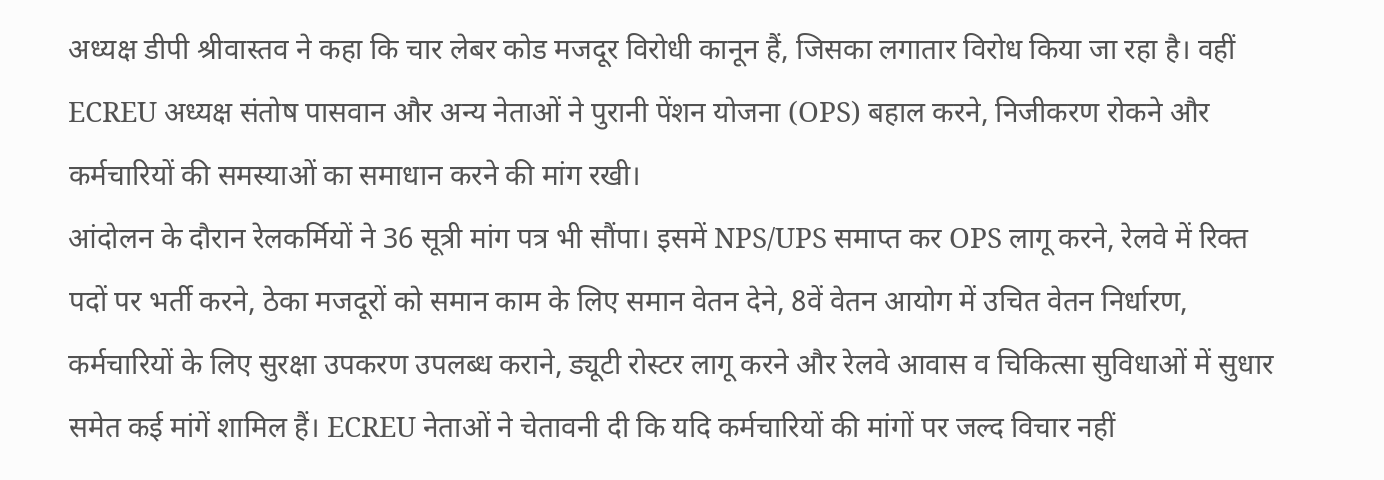अध्यक्ष डीपी श्रीवास्तव ने कहा कि चार लेबर कोड मजदूर विरोधी कानून हैं, जिसका लगातार विरोध किया जा रहा है। वहीं ECREU अध्यक्ष संतोष पासवान और अन्य नेताओं ने पुरानी पेंशन योजना (OPS) बहाल करने, निजीकरण रोकने और कर्मचारियों की समस्याओं का समाधान करने की मांग रखी।
आंदोलन के दौरान रेलकर्मियों ने 36 सूत्री मांग पत्र भी सौंपा। इसमें NPS/UPS समाप्त कर OPS लागू करने, रेलवे में रिक्त पदों पर भर्ती करने, ठेका मजदूरों को समान काम के लिए समान वेतन देने, 8वें वेतन आयोग में उचित वेतन निर्धारण, कर्मचारियों के लिए सुरक्षा उपकरण उपलब्ध कराने, ड्यूटी रोस्टर लागू करने और रेलवे आवास व चिकित्सा सुविधाओं में सुधार समेत कई मांगें शामिल हैं। ECREU नेताओं ने चेतावनी दी कि यदि कर्मचारियों की मांगों पर जल्द विचार नहीं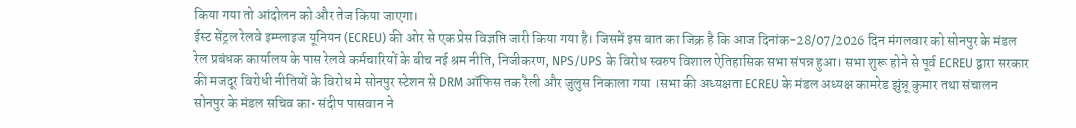किया गया तो आंदोलन को और तेज किया जाएगा।
ईस्ट सेंट्रल रेलवे इम्प्लाइज यूनियन (ECREU) की ओर से एक प्रेस विज्ञप्ति जारी किया गया है। जिसमें इस बात का जिक्र है कि आज दिनांक-28/07/2026 दिन मंगलवार को सोनपुर के मंडल रेल प्रबंधक कार्यालय के पास रेलवे कर्मचारियों के बीच नई श्रम नीति, निजीकरण, NPS/UPS के विरोध स्वरुप विशाल ऐतिहासिक सभा संपन्न हुआ। सभा शुरू होने से पूर्व ECREU द्वारा सरकार की मजदूर विरोधी नीतियों के विरोध मे सोनपुर स्टेशन से DRM ऑफिस तक रैली और जुलुस निकाला गया ।सभा की अध्यक्षता ECREU के मंडल अध्यक्ष कामरेड झुंन्नू कुमार तथा संचालन सोनपुर के मंडल सचिव का• संदीप पासवान ने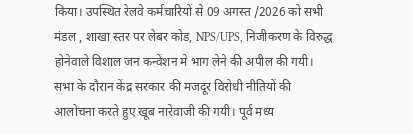किया। उपस्थित रेलवे कर्मचारियों से 09 अगस्त /2026 को सभी मंडल , शाखा स्तर पर लेबर कोड, NPS/UPS, निजीकरण के विरुद्ध होनेवाले विशाल जन कन्वेंशन मे भाग लेने की अपील की गयी।
सभा के दौरान केंद्र सरकार की मजदूर विरोधी नीतियों की आलोचना करते हुए खूब नारेवाजी की गयी। पूर्व मध्य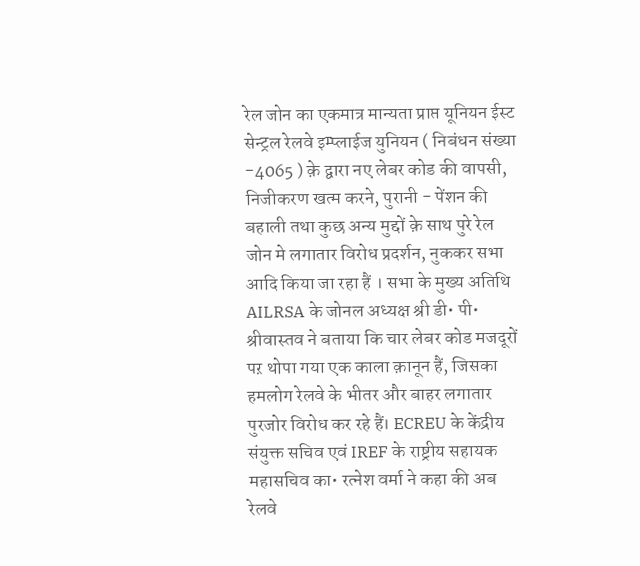रेल जोन का एकमात्र मान्यता प्राप्त यूनियन ईस्ट सेन्ट्रल रेलवे इम्प्लाईज युनियन ( निबंधन संख्या -4065 ) क़े द्वारा नए लेबर कोड की वापसी, निजीकरण खत्म करने, पुरानी - पेंशन की बहाली तथा कुछ अन्य मुद्दों क़े साथ पुरे रेल जोन मे लगातार विरोध प्रदर्शन, नुककर सभा आदि किया जा रहा हैं । सभा के मुख्य अतिथि AILRSA के जोनल अध्यक्ष श्री डी• पी• श्रीवास्तव ने बताया कि चार लेबर कोड मजदूरों पऱ थोपा गया एक काला क़ानून हैं, जिसका हमलोग रेलवे के भीतर और बाहर लगातार पुरजोर विरोध कर रहे हैं। ECREU के केंद्रीय संयुक्त सचिव एवं IREF के राष्ट्रीय सहायक महासचिव का• रत्नेश वर्मा ने कहा की अब रेलवे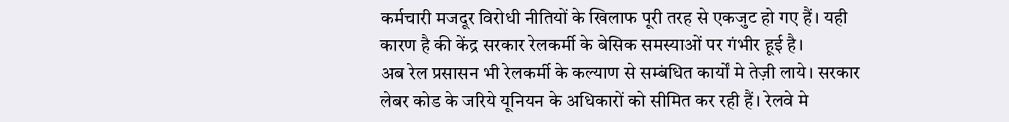कर्मचारी मजदूर विरोधी नीतियों के खिलाफ पूरी तरह से एकजुट हो गए हैं। यही कारण है की केंद्र सरकार रेलकर्मी के बेसिक समस्याओं पर गंभीर हूई है।
अब रेल प्रसासन भी रेलकर्मी के कल्याण से सम्बंधित कार्यों मे तेज़ी लाये। सरकार लेबर कोड के जरिये यूनियन के अधिकारों को सीमित कर रही हैं। रेलवे मे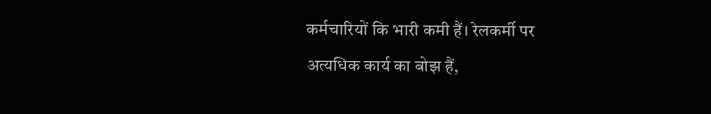कर्मचारियों कि भारी कमी हैं। रेलकर्मी पर अत्यधिक कार्य का बोझ हैं,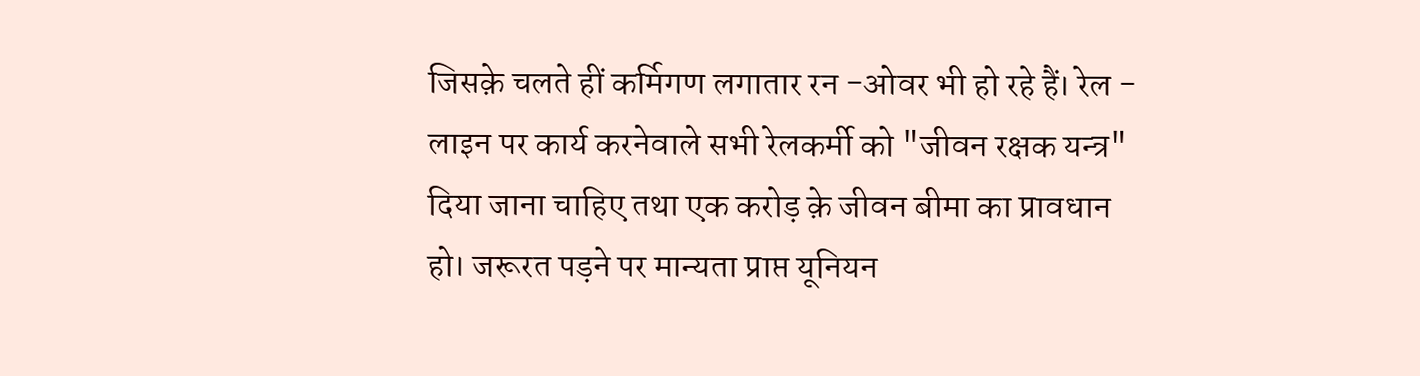जिसक़े चलते हीं कर्मिगण लगातार रन -ओवर भी हो रहे हैं। रेल - लाइन पर कार्य करनेवाले सभी रेलकर्मी को "जीवन रक्षक यन्त्र" दिया जाना चाहिए तथा एक करोड़ क़े जीवन बीमा का प्रावधान हो। जरूरत पड़ने पर मान्यता प्राप्त यूनियन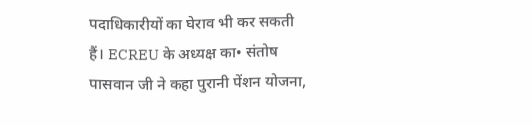पदाधिकारीयों का घेराव भी कर सकती हैं। ECREU के अध्यक्ष का• संतोष पासवान जी ने कहा पुरानी पेंशन योजना,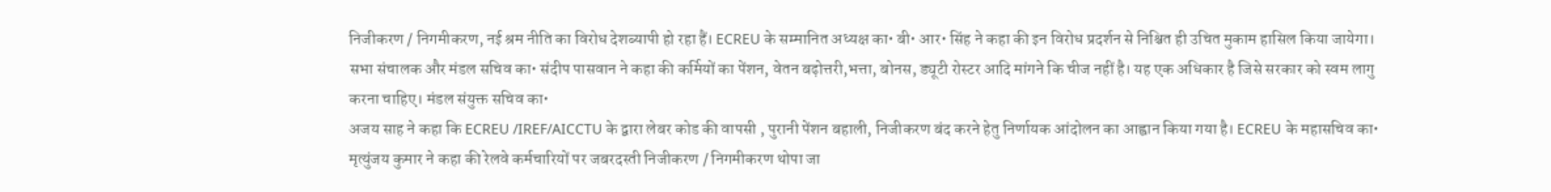निजीकरण / निगमीकरण, नई श्रम नीति का विरोध देशब्यापी हो रहा हैं। ECREU के सम्मानित अध्यक्ष का• बी• आर• सिंह ने कहा की इन विरोध प्रदर्शन से निश्चित ही उचित मुकाम हासिल किया जायेगा। सभा संचालक और मंडल सचिव का• संदीप पासवान ने कहा की कर्मियों का पेंशन, वेतन बढ़ोत्तरी,भत्ता, बोनस, ड्यूटी रोस्टर आदि मांगने कि चीज नहीं है। यह एक अधिकार है जिसे सरकार को स्वम लागु करना चाहिए। मंडल संयुक्त सचिव का•
अजय साह ने कहा कि ECREU /IREF/AICCTU के द्वारा लेबर कोड की वापसी , पुरानी पेंशन बहाली, निजीकरण बंद करने हेतु निर्णायक आंदोलन का आह्वान किया गया है। ECREU के महासचिव का• मृत्युंजय कुमार ने कहा की रेलवे कर्मचारियों पर जबरदस्ती निजीकरण / निगमीकरण थोपा जा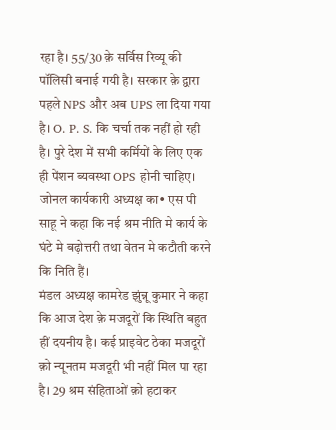रहा है। 55/30 क़े सर्विस रिव्यू की पॉलिसी बनाई गयी है। सरकार क़े द्वारा पहले NPS और अब UPS ला दिया गया है। O. P. S. कि चर्चा तक नहीं हो रही है। पुरे देश में सभी कर्मियों के लिए एक ही पेंशन ब्यवस्था OPS होनी चाहिए। जोनल कार्यकारी अध्यक्ष का• एस पी साहू ने कहा कि नई श्रम नीति मे कार्य के घंटे मे बढ़ोत्तरी तथा वेतन मे कटौती करने कि निति हैं।
मंडल अध्यक्ष कामरेड झुंन्नू कुमार ने कहा कि आज देश क़े मजदूरों कि स्थिति बहुत हीं दयनीय है। कई प्राइवेट ठेका मजदूरों क़ो न्यूनतम मजदूरी भी नहीं मिल पा रहा है। 29 श्रम संहिताओं क़ो हटाकर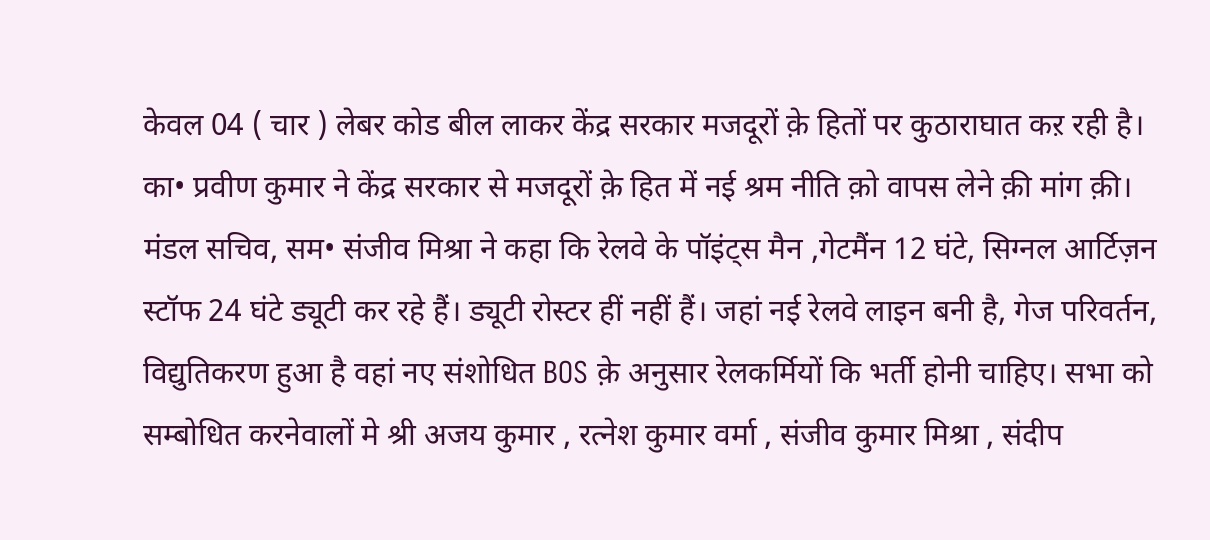केवल 04 ( चार ) लेबर कोड बील लाकर केंद्र सरकार मजदूरों क़े हितों पर कुठाराघात कऱ रही है। का• प्रवीण कुमार ने केंद्र सरकार से मजदूरों क़े हित में नई श्रम नीति क़ो वापस लेने क़ी मांग क़ी। मंडल सचिव, सम• संजीव मिश्रा ने कहा कि रेलवे के पॉइंट्स मैन ,गेटमैंन 12 घंटे, सिग्नल आर्टिज़न स्टॉफ 24 घंटे ड्यूटी कर रहे हैं। ड्यूटी रोस्टर हीं नहीं हैं। जहां नई रेलवे लाइन बनी है, गेज परिवर्तन, विद्युतिकरण हुआ है वहां नए संशोधित BOS क़े अनुसार रेलकर्मियों कि भर्ती होनी चाहिए। सभा को सम्बोधित करनेवालों मे श्री अजय कुमार , रत्नेश कुमार वर्मा , संजीव कुमार मिश्रा , संदीप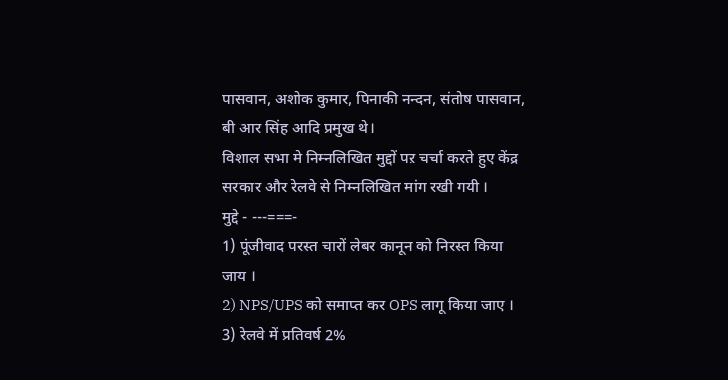पासवान, अशोक कुमार, पिनाकी नन्दन, संतोष पासवान, बी आर सिंह आदि प्रमुख थे।
विशाल सभा मे निम्नलिखित मुद्दों पऱ चर्चा करते हुए केंद्र सरकार और रेलवे से निम्नलिखित मांग रखी गयी ।
मुद्दे - ---===-
1) पूंजीवाद परस्त चारों लेबर कानून को निरस्त किया जाय ।
2) NPS/UPS को समाप्त कर OPS लागू किया जाए ।
3) रेलवे में प्रतिवर्ष 2%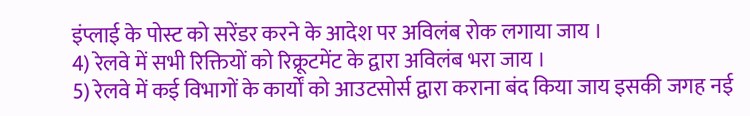इंप्लाई के पोस्ट को सरेंडर करने के आदेश पर अविलंब रोक लगाया जाय ।
4) रेलवे में सभी रिक्तियों को रिक्रूटमेंट के द्वारा अविलंब भरा जाय ।
5) रेलवे में कई विभागों के कार्यों को आउटसोर्स द्वारा कराना बंद किया जाय इसकी जगह नई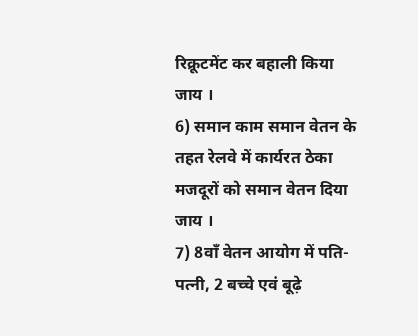रिक्रूटमेंट कर बहाली किया जाय ।
6) समान काम समान वेतन के तहत रेलवे में कार्यरत ठेका मजदूरों को समान वेतन दिया जाय ।
7) 8वाँ वेतन आयोग में पति-पत्नी, 2 बच्चे एवं बूढ़े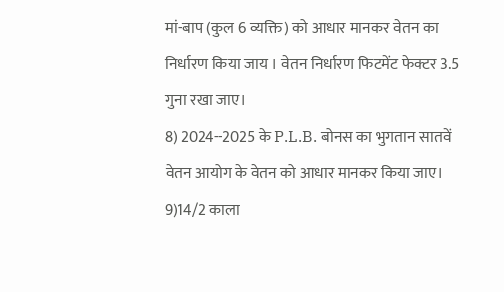मां-बाप (कुल 6 व्यक्ति) को आधार मानकर वेतन का निर्धारण किया जाय । वेतन निर्धारण फिटमेंट फेक्टर 3.5 गुना रखा जाए।
8) 2024--2025 के P.L.B. बोनस का भुगतान सातवें वेतन आयोग के वेतन को आधार मानकर किया जाए।
9)14/2 काला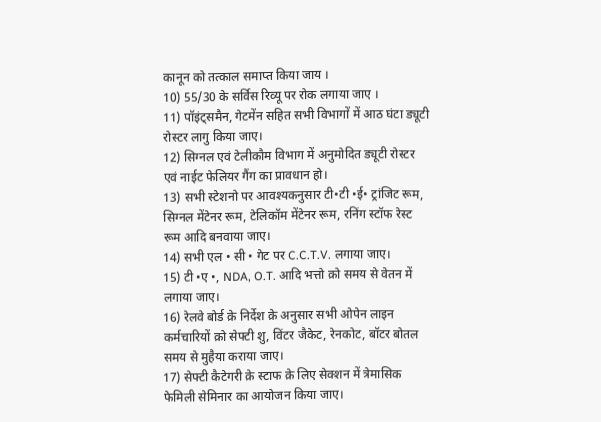कानून को तत्काल समाप्त किया जाय ।
10) 55/30 के सर्विस रिव्यू पर रोक लगाया जाए ।
11) पॉइंट्समैन, गेटमेंन सहित सभी विभागों में आठ घंटा ड्यूटी रोस्टर लागु किया जाए।
12) सिग्नल एवं टेलीकौम विभाग में अनुमोदित ड्यूटी रोस्टर एवं नाईट फेलियर गैंग का प्रावधान हो।
13) सभी स्टेशनो पर आवश्यकनुसार टी•टी •ई• ट्रांजिट रूम, सिग्नल मेंटेनर रूम, टेलिकॉम मेंटेनर रूम, रनिंग स्टॉफ रेस्ट रूम आदि बनवाया जाए।
14) सभी एल • सी • गेट पर C.C.T.V. लगाया जाए।
15) टी •ए •, NDA, O.T. आदि भत्तो क़ो समय से वेतन में लगाया जाए।
16) रेलवे बोर्ड क़े निर्देश क़े अनुसार सभी ओपेन लाइन कर्मचारियों क़ो सेफ्टी शु, विंटर जैकेट, रेनकोट, बॉटर बोतल समय से मुहैया कराया जाए।
17) सेफ्टी कैटेगरी क़े स्टाफ क़े लिए सेक्शन में त्रेमासिक फेमिली सेमिनार का आयोजन किया जाए।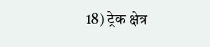18) ट्रेक क्षेत्र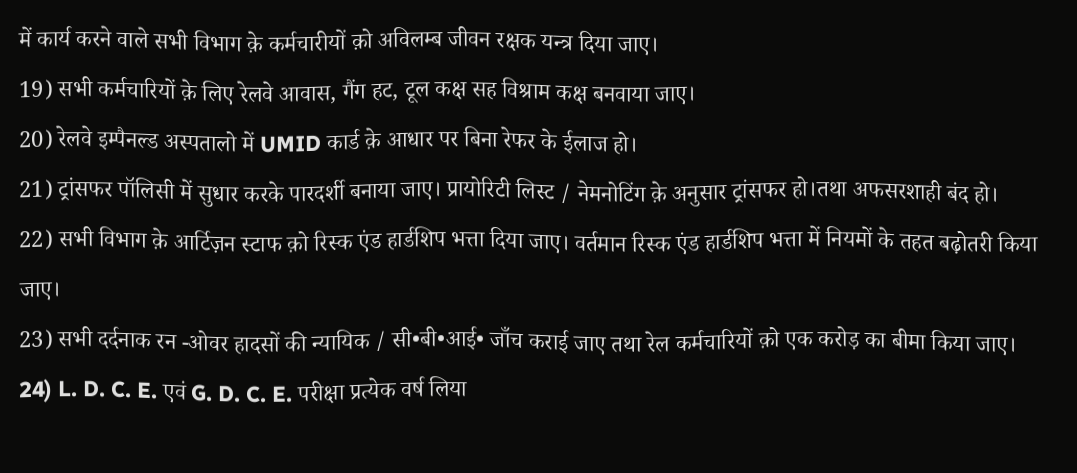में कार्य करने वाले सभी विभाग क़े कर्मचारीयों क़ो अविलम्ब जीवन रक्षक यन्त्र दिया जाए।
19) सभी कर्मचारियों क़े लिए रेलवे आवास, गैंग हट, टूल कक्ष सह विश्राम कक्ष बनवाया जाए।
20) रेलवे इम्पैनल्ड अस्पतालो में UMID कार्ड क़े आधार पर बिना रेफर के ईलाज हो।
21) ट्रांसफर पॉलिसी में सुधार करके पारदर्शी बनाया जाए। प्रायोरिटी लिस्ट / नेमनोटिंग क़े अनुसार ट्रांसफर हो।तथा अफसरशाही बंद हो।
22) सभी विभाग क़े आर्टिज़न स्टाफ क़ो रिस्क एंड हार्डशिप भत्ता दिया जाए। वर्तमान रिस्क एंड हार्डशिप भत्ता में नियमों के तहत बढ़ोतरी किया जाए।
23) सभी दर्दनाक रन -ओवर हादसों की न्यायिक / सी•बी•आई• जाँच कराई जाए तथा रेल कर्मचारियों क़ो एक करोड़ का बीमा किया जाए।
24) L. D. C. E. एवं G. D. C. E. परीक्षा प्रत्येक वर्ष लिया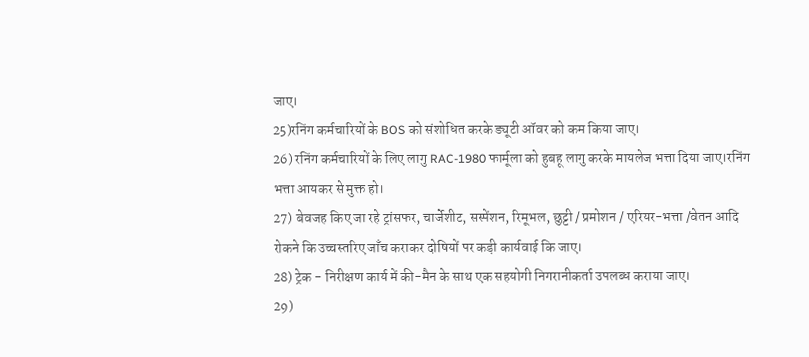जाए।
25)रनिंग कर्मचारियों के BOS को संशोधित करके ड्यूटी ऑवर को कम किया जाए।
26) रनिंग कर्मचारियों के लिए लागु RAC-1980 फार्मूला को हुबहू लागु करके मायलेज भत्ता दिया जाए।रनिंग भत्ता आयकर से मुक्त हो।
27) बेवजह किए जा रहे ट्रांसफर, चार्जेशीट, सस्पेंशन, रिमूभल, छुट्टी / प्रमोशन / एरियर-भत्ता /वेतन आदि रोकने कि उच्चस्तरिए जाँच कराकर दोषियों पर कड़ी कार्यवाई कि जाए।
28) ट्रेक - निरीक्षण कार्य में की-मैन के साथ एक सहयोगी निगरानीकर्ता उपलब्ध कराया जाए।
29)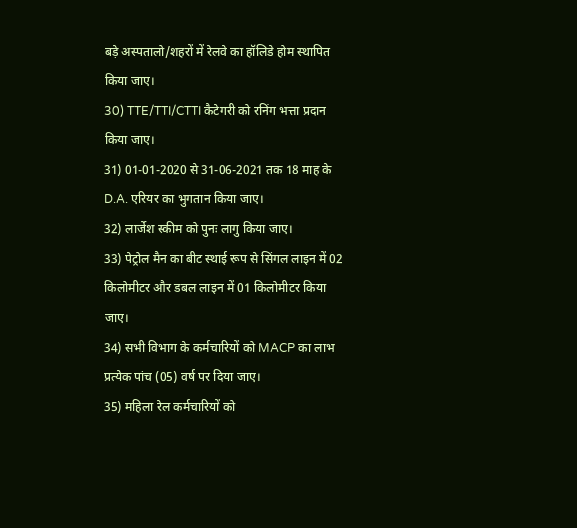बड़े अस्पतालो/शहरों में रेलवे का हॉलिडे होम स्थापित किया जाए।
30) TTE/TTI/CTTI कैटेगरी को रनिंग भत्ता प्रदान किया जाए।
31) 01-01-2020 से 31-06-2021 तक 18 माह के D.A. एरियर का भुगतान किया जाए।
32) लार्जेश स्कीम को पुनः लागु किया जाए।
33) पेट्रोल मैन का बीट स्थाई रूप से सिंगल लाइन में 02 किलोमीटर और डबल लाइन में 01 किलोमीटर किया जाए।
34) सभी विभाग के कर्मचारियों को MACP का लाभ प्रत्येक पांच (05) वर्ष पर दिया जाए।
35) महिला रेल कर्मचारियों को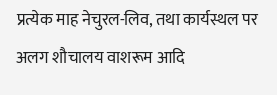प्रत्येक माह नेचुरल-लिव, तथा कार्यस्थल पर अलग शौचालय वाशरूम आदि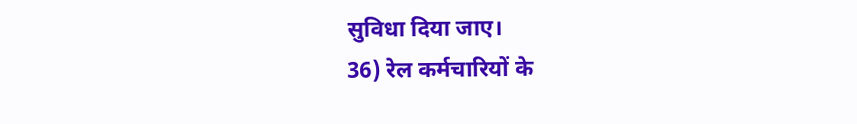सुविधा दिया जाए।
36) रेल कर्मचारियों के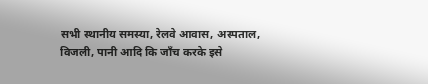सभी स्थानीय समस्या, रेलवे आवास, अस्पताल, विजली, पानी आदि कि जाँच करके इसे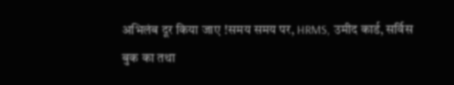अभिलंब दूर किया जाए !समय समय पर, HRMS, उमीद कार्ड, सर्विस बुक का तथा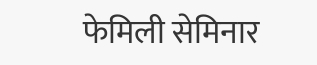फेमिली सेमिनार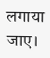लगाया जाए।